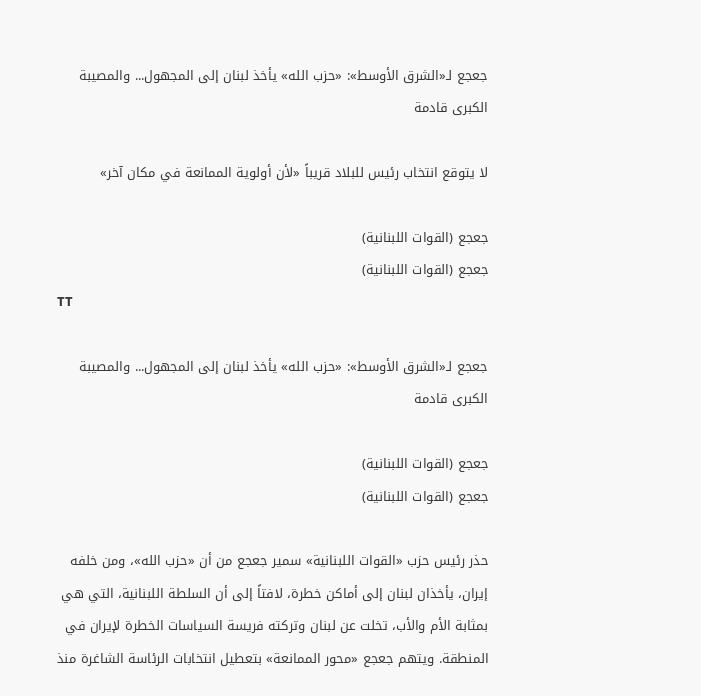جعجع لـ«الشرق الأوسط»: «حزب الله» يأخذ لبنان إلى المجهول... والمصيبة الكبرى قادمة

لا يتوقع انتخاب رئيس للبلاد قريباً «لأن أولوية الممانعة في مكان آخر»

جعجع (القوات اللبنانية)
جعجع (القوات اللبنانية)
TT

جعجع لـ«الشرق الأوسط»: «حزب الله» يأخذ لبنان إلى المجهول... والمصيبة الكبرى قادمة

جعجع (القوات اللبنانية)
جعجع (القوات اللبنانية)

حذر رئيس حزب «القوات اللبنانية» سمير جعجع من أن «حزب الله»، ومن خلفه إيران، يأخذان لبنان إلى أماكن خطرة، لافتاً إلى أن السلطة اللبنانية، التي هي بمثابة الأم والأب، تخلت عن لبنان وتركته فريسة السياسات الخطرة لإيران في المنطقة. ويتهم جعجع «محور الممانعة» بتعطيل انتخابات الرئاسة الشاغرة منذ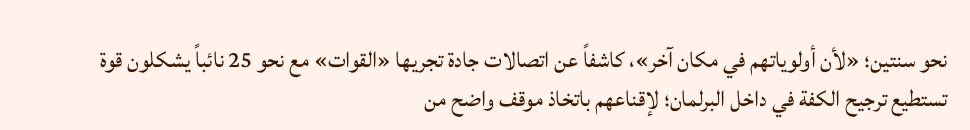نحو سنتين؛ «لأن أولوياتهم في مكان آخر»، كاشفاً عن اتصالات جادة تجريها «القوات» مع نحو 25 نائباً يشكلون قوة تستطيع ترجيح الكفة في داخل البرلمان؛ لإقناعهم باتخاذ موقف واضح من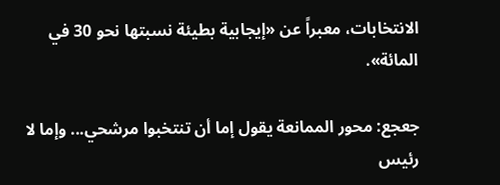الانتخابات، معبراً عن «إيجابية بطيئة نسبتها نحو 30 في المائة».

جعجع: محور الممانعة يقول إما أن تنتخبوا مرشحي... وإما لا رئيس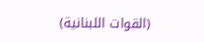(القوات اللبنانية)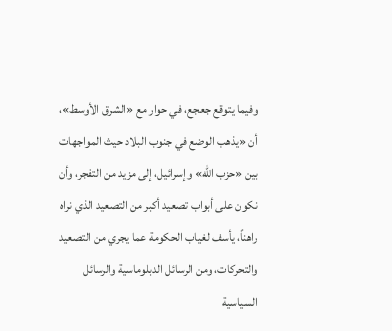وفيما يتوقع جعجع، في حوار مع «الشرق الأوسط»، أن «يذهب الوضع في جنوب البلاد حيث المواجهات بين «حزب الله» وإسرائيل، إلى مزيد من التفجر، وأن نكون على أبواب تصعيد أكبر من التصعيد الذي نراه راهناً، يأسف لغياب الحكومة عما يجري من التصعيد والتحركات، ومن الرسائل الدبلوماسية والرسائل السياسية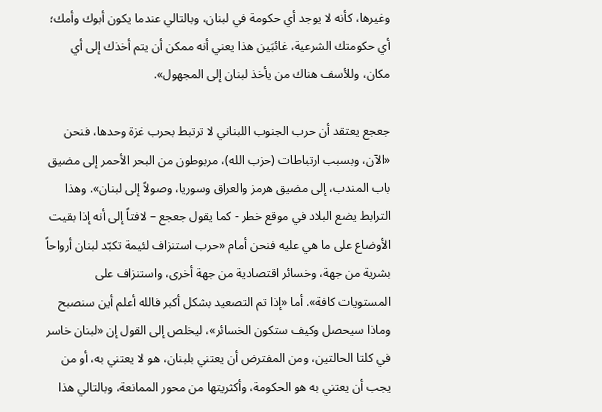وغيرها، كأنه لا يوجد أي حكومة في لبنان، وبالتالي عندما يكون أبوك وأمك؛ أي حكومتك الشرعية، غائبَين هذا يعني أنه ممكن أن يتم أخذك إلى أي مكان، وللأسف هناك من يأخذ لبنان إلى المجهول».

جعجع يعتقد أن حرب الجنوب اللبناني لا ترتبط بحرب غزة وحدها، فنحن «الآن، وبسبب ارتباطات (حزب الله)، مربوطون من البحر الأحمر إلى مضيق باب المندب، إلى مضيق هرمز والعراق وسوريا، وصولاً إلى لبنان». وهذا الترابط يضع البلاد في موقع خطر - كما يقول جعجع – لافتاً إلى أنه إذا بقيت الأوضاع على ما هي عليه فنحن أمام «حرب استنزاف لئيمة تكبّد لبنان أرواحاً بشرية من جهة، وخسائر اقتصادية من جهة أخرى، واستنزاف على المستويات كافة». أما «إذا تم التصعيد بشكل أكبر فالله أعلم أين سنصبح وماذا سيحصل وكيف ستكون الخسائر»، ليخلص إلى القول إن «لبنان خاسر في كلتا الحالتين، ومن المفترض أن يعتني بلبنان، هو لا يعتني به، أو من يجب أن يعتني به هو الحكومة، وأكثريتها من محور الممانعة، وبالتالي هذا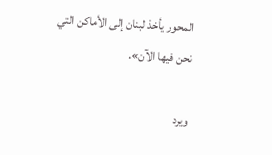المحور يأخذ لبنان إلى الأماكن التي نحن فيها الآن».

ويرد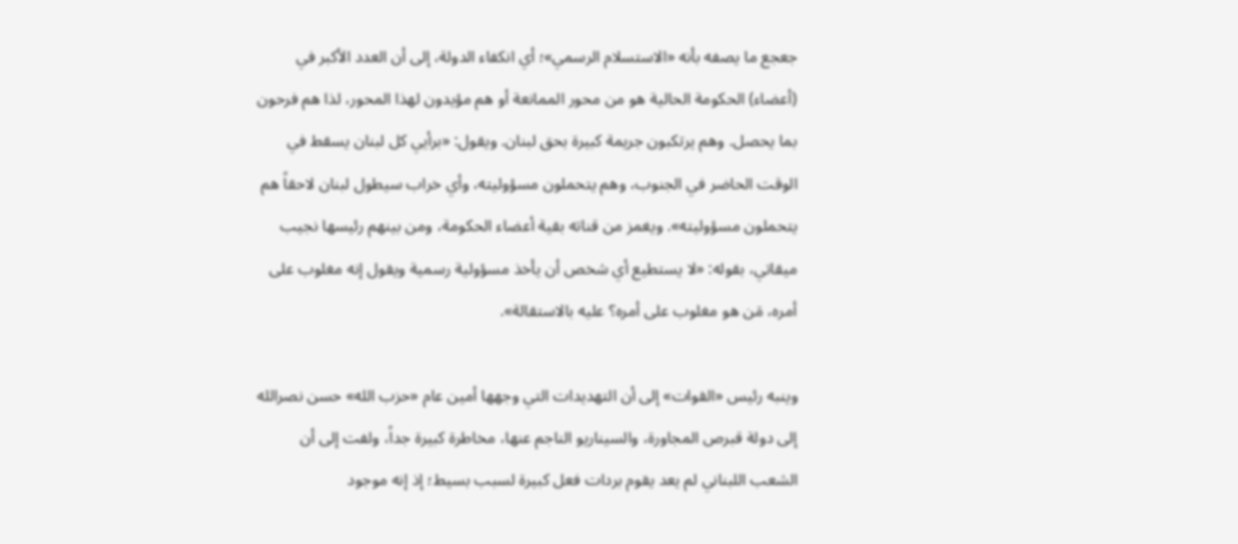جعجع ما يصفه بأنه «الاستسلام الرسمي»؛ أي انكفاء الدولة، إلى أن العدد الأكبر في (أعضاء) الحكومة الحالية هو من محور الممانعة أو هم مؤيدون لهذا المحور، لذا هم فرحون بما يحصل. وهم يرتكبون جريمة كبيرة بحق لبنان. ويقول: «برأيي كل لبنان يسقط في الوقت الحاضر في الجنوب، وهم يتحملون مسؤوليته، وأي خراب سيطول لبنان لاحقاً هم يتحملون مسؤوليته». ويغمز من قناته بقية أعضاء الحكومة، ومن بينهم رئيسها نجيب ميقاتي، بقوله: «لا يستطيع أي شخص أن يأخذ مسؤولية رسمية ويقول إنه مغلوب على أمره، مَن هو مغلوب على أمره؟ عليه بالاستقالة».

وينبه رئيس «القوات» إلى أن التهديدات التي وجهها أمين عام «حزب الله» حسن نصرالله إلى دولة قبرص المجاورة، والسيناريو الناجم عنها، مخاطرة كبيرة جداً، ولفت إلى أن الشعب اللبناني لم يعد يقوم بردات فعل كبيرة لسبب بسيط؛ إذ إنه موجود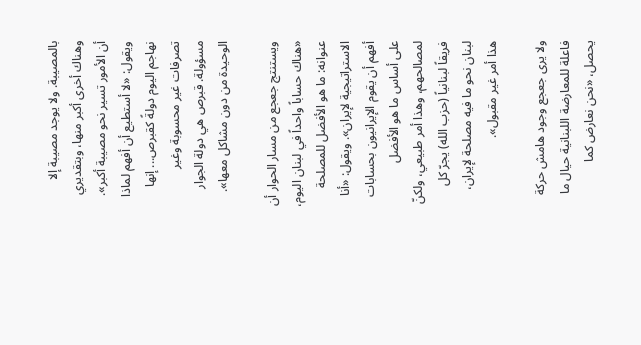بالمصيبة. ولا يوجد مصيبة إلا وهناك أخرى أكبر منها، وبتقديري أن الأمور تسير نحو مصيبة أكبر». ويقول: «لا أستطيع أن أفهم لماذا نهاجم اليوم دولةً كقبرص... إنها تصرفات غير محسوبة وغير مسؤولة. قبرص هي دولة الجوار الوحيدة من دون مشاكل معها».

ويستنتج جعجع من مسار الحوار أن «هناك حساباً واحداً في لبنان اليوم، عنوانه: ما هو الأفضل للمصلحة الاستراتيجية لإيران». ويقول: «أنا أفهم أن يقوم الإيرانيون بحسابات على أساس ما هو الأفضل لمصالحهم، وهذا أمر طبيعي، ولكنّ فريقاً لبنانياً (حزب الله) يجرّ كل لبنان نحو ما فيه مصلحة لإيران، هذا أمر غير مقبول».

ولا يرى جعجع وجود هامش حركة فاعلة للمعارضة اللبنانية حيال ما يحصل، «نحن نعارض كما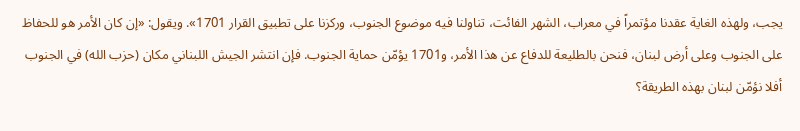يجب، ولهذه الغاية عقدنا مؤتمراً في معراب، الشهر الفائت، تناولنا فيه موضوع الجنوب، وركزنا على تطبيق القرار 1701». ويقول: «إن كان الأمر هو للحفاظ على الجنوب وعلى أرض لبنان، فنحن بالطليعة للدفاع عن هذا الأمر، و1701 يؤمّن حماية الجنوب. فإن انتشر الجيش اللبناني مكان (حزب الله) في الجنوب أفلا نؤمّن لبنان بهذه الطريقة؟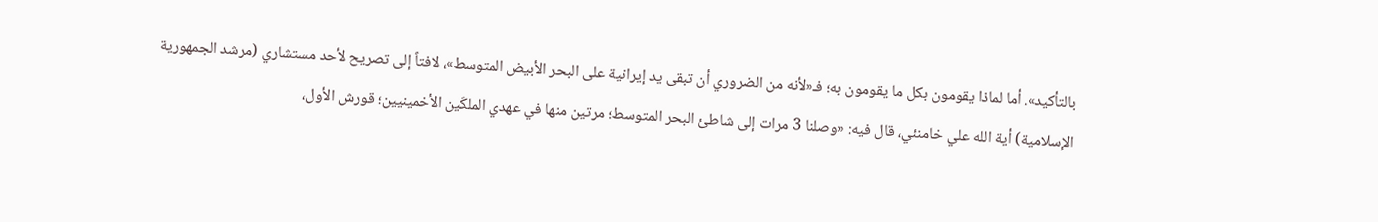بالتأكيد». أما لماذا يقومون بكل ما يقومون به؛ فـ«لأنه من الضروري أن تبقى يد إيرانية على البحر الأبيض المتوسط»، لافتاً إلى تصريح لأحد مستشاري (مرشد الجمهورية الإسلامية) أية الله علي خامنئي، قال فيه: «وصلنا 3 مرات إلى شاطئ البحر المتوسط؛ مرتين منها في عهدي الملكَين الأخمينيين؛ قورش الأول،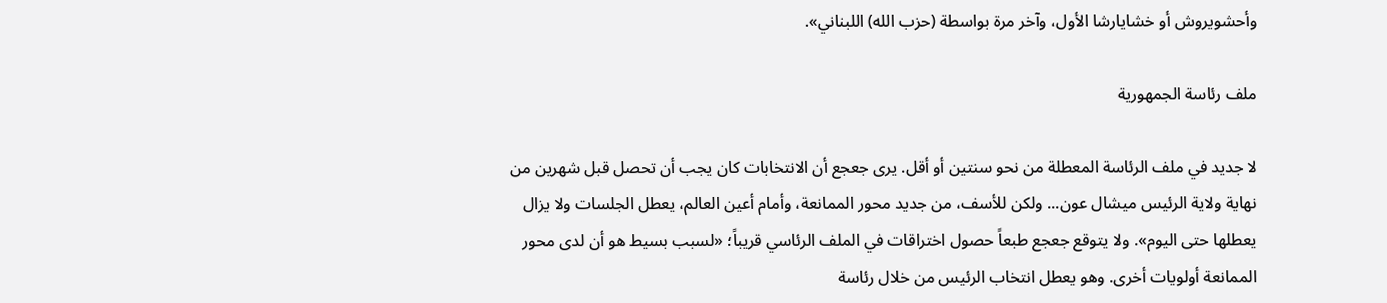وأحشويروش أو خشايارشا الأول، وآخر مرة بواسطة (حزب الله) اللبناني».

ملف رئاسة الجمهورية

لا جديد في ملف الرئاسة المعطلة من نحو سنتين أو أقل. يرى جعجع أن الانتخابات كان يجب أن تحصل قبل شهرين من نهاية ولاية الرئيس ميشال عون... ولكن للأسف، من جديد محور الممانعة، وأمام أعين العالم، يعطل الجلسات ولا يزال يعطلها حتى اليوم». ولا يتوقع جعجع طبعاً حصول اختراقات في الملف الرئاسي قريباً؛ «لسبب بسيط هو أن لدى محور الممانعة أولويات أخرى. وهو يعطل انتخاب الرئيس من خلال رئاسة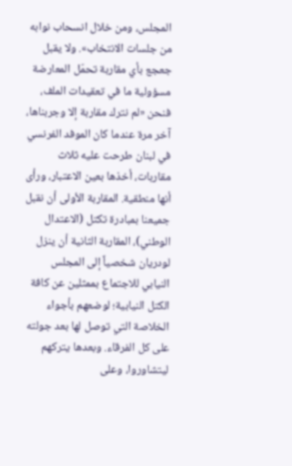المجلس، ومن خلال انسحاب نوابه من جلسات الانتخاب». ولا يقبل جعجع بأي مقاربة تحمّل المعارضة مسؤولية ما في تعقيدات الملف، فنحن «لم نترك مقاربة إلا وجربناها، آخر مرة عندما كان الموفد الفرنسي في لبنان طرحت عليه ثلاث مقاربات، أخذها بعين الاعتبار، ورأى أنها منطقية. المقاربة الأولى أن نقبل جميعنا بمبادرة تكتل (الاعتدال الوطني)، المقاربة الثانية أن ينزل لودريان شخصياً إلى المجلس النيابي للاجتماع بممثلين عن كافة الكتل النيابية؛ لوضعهم بأجواء الخلاصة التي توصل لها بعد جولته على كل الفرقاء. وبعدها يتركهم ليتشاوروا، وعلى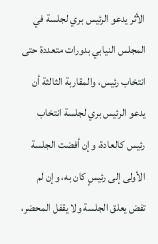الأثر يدعو الرئيس بري لجلسة في المجلس النيابي بدورات متعددة حتى انتخاب رئيس، والمقاربة الثالثة أن يدعو الرئيس بري لجلسة انتخاب رئيس كالعادة، وإن أفضت الجلسة الأولى إلى رئيسٍ كان به، وإن لم تفض يعلق الجلسة ولا يقفل المحضر،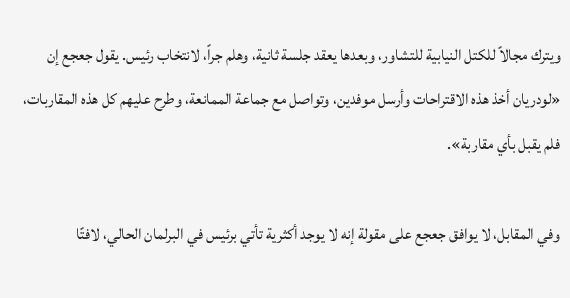ويترك مجالاً للكتل النيابية للتشاور، وبعدها يعقد جلسة ثانية، وهلم جراً، لانتخاب رئيس. يقول جعجع إن «لودريان أخذ هذه الاقتراحات وأرسل موفدين، وتواصل مع جماعة الممانعة، وطرح عليهم كل هذه المقاربات، فلم يقبل بأي مقاربة».

وفي المقابل، لا يوافق جعجع على مقولة إنه لا يوجد أكثرية تأتي برئيس في البرلمان الحالي، لافتًا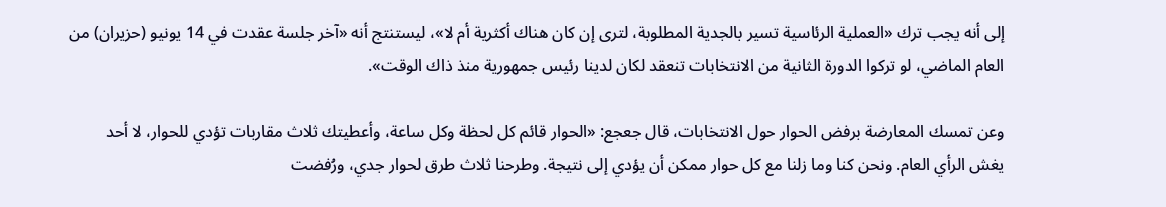إلى أنه يجب ترك «العملية الرئاسية تسير بالجدية المطلوبة، لترى إن كان هناك أكثرية أم لا»، ليستنتج أنه «آخر جلسة عقدت في 14 يونيو (حزيران) من العام الماضي، لو تركوا الدورة الثانية من الانتخابات تنعقد لكان لدينا رئيس جمهورية منذ ذاك الوقت».

وعن تمسك المعارضة برفض الحوار حول الانتخابات، قال جعجع: «الحوار قائم كل لحظة وكل ساعة، وأعطيتك ثلاث مقاربات تؤدي للحوار، لا أحد يغش الرأي العام. ونحن كنا وما زلنا مع كل حوار ممكن أن يؤدي إلى نتيجة. وطرحنا ثلاث طرق لحوار جدي، ورُفضت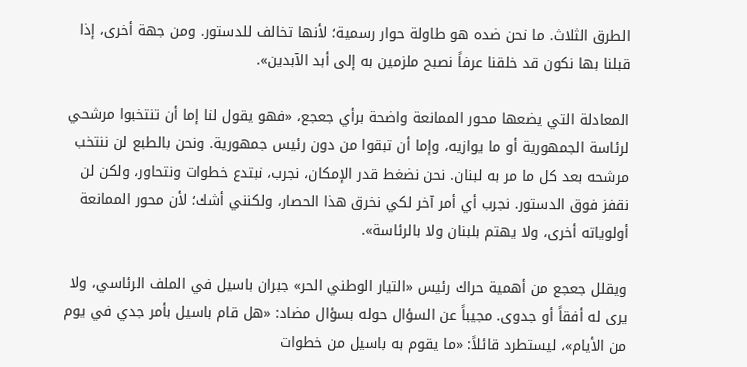الطرق الثلاث. ما نحن ضده هو طاولة حوار رسمية؛ لأنها تخالف للدستور. ومن جهة أخرى، إذا قبلنا بها نكون قد خلقنا عرفاً نصبح ملزمين به إلى أبد الآبدين».

المعادلة التي يضعها محور الممانعة واضحة برأي جعجع، «فهو يقول لنا إما أن تنتخبوا مرشحي لرئاسة الجمهورية أو ما يوازيه، وإما أن تبقوا من دون رئيس جمهورية. ونحن بالطبع لن ننتخب مرشحه بعد كل ما مر به لبنان. نحن نضغط قدر الإمكان، نجرب، نبتدع خطوات ونتحاور، ولكن لن نقفز فوق الدستور. نجرب أي أمر آخر لكي نخرق هذا الحصار، ولكنني أشك؛ لأن محور الممانعة أولوياته أخرى، ولا يهتم بلبنان ولا بالرئاسة».

ويقلل جعجع من أهمية حراك رئيس «التيار الوطني الحر» جبران باسيل في الملف الرئاسي، ولا يرى له أفقاً أو جدوى. مجيباً عن السؤال حوله بسؤال مضاد: «هل قام باسيل بأمر جدي في يوم من الأيام»، ليستطرد قائلاً: «ما يقوم به باسيل من خطوات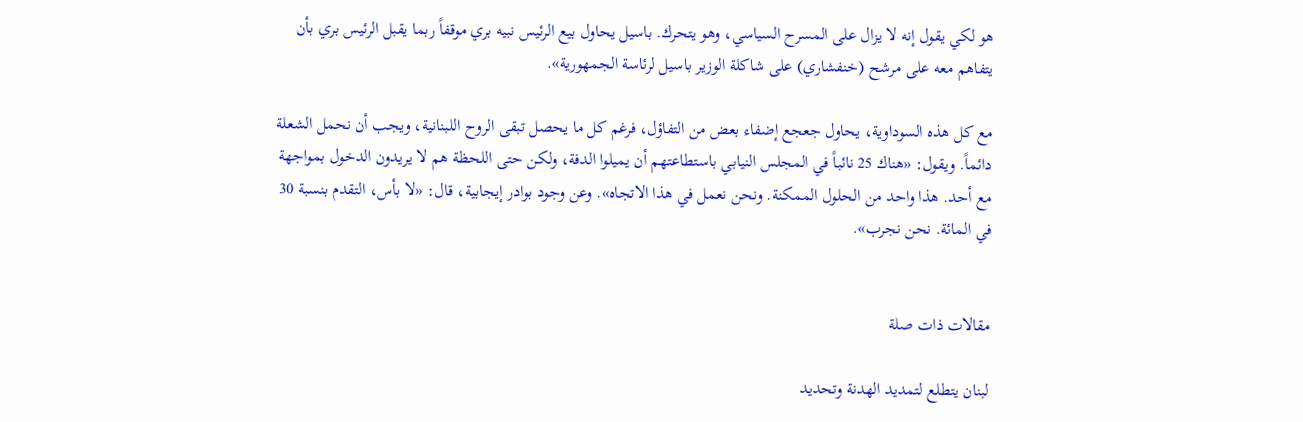هو لكي يقول إنه لا يزال على المسرح السياسي، وهو يتحرك. باسيل يحاول بيع الرئيس نبيه بري موقفاً ربما يقبل الرئيس بري بأن يتفاهم معه على مرشح (خنفشاري) على شاكلة الوزير باسيل لرئاسة الجمهورية».

مع كل هذه السوداوية، يحاول جعجع إضفاء بعض من التفاؤل، فرغم كل ما يحصل تبقى الروح اللبنانية، ويجب أن نحمل الشعلة دائماً. ويقول: «هناك 25 نائباً في المجلس النيابي باستطاعتهم أن يميلوا الدفة، ولكن حتى اللحظة هم لا يريدون الدخول بمواجهة مع أحد. هذا واحد من الحلول الممكنة. ونحن نعمل في هذا الاتجاه». وعن وجود بوادر إيجابية، قال: «لا بأس، التقدم بنسبة 30 في المائة. نحن نجرب».


مقالات ذات صلة

لبنان يتطلع لتمديد الهدنة وتحديد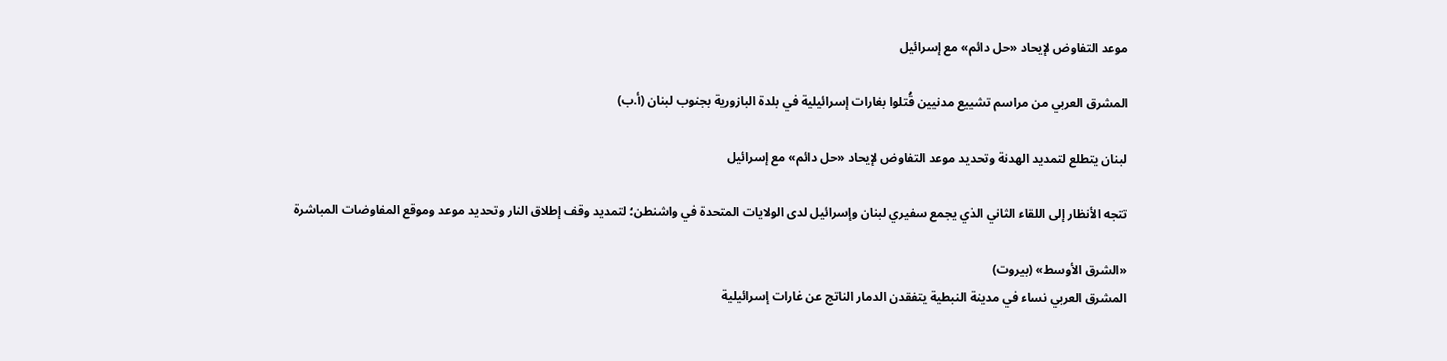موعد التفاوض لإيحاد «حل دائم» مع إسرائيل

المشرق العربي من مراسم تشييع مدنيين قُتلوا بغارات إسرائيلية في بلدة البازورية بجنوب لبنان (أ.ب)

لبنان يتطلع لتمديد الهدنة وتحديد موعد التفاوض لإيحاد «حل دائم» مع إسرائيل

تتجه الأنظار إلى اللقاء الثاني الذي يجمع سفيري لبنان وإسرائيل لدى الولايات المتحدة في واشنطن؛ لتمديد وقف إطلاق النار وتحديد موعد وموقع المفاوضات المباشرة

«الشرق الأوسط» (بيروت)
المشرق العربي نساء في مدينة النبطية يتفقدن الدمار الناتج عن غارات إسرائيلية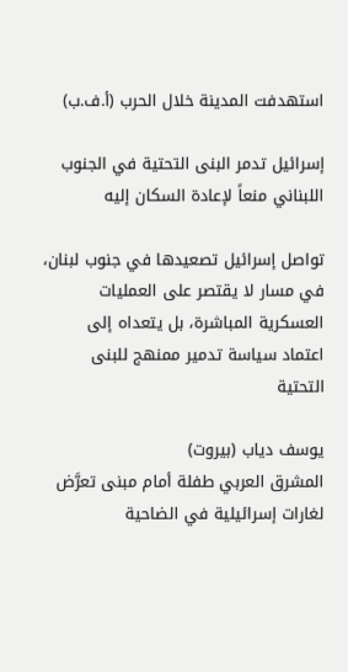استهدفت المدينة خلال الحرب (أ.ف.ب)

إسرائيل تدمر البنى التحتية في الجنوب اللبناني منعاً لإعادة السكان إليه

تواصل إسرائيل تصعيدها في جنوب لبنان، في مسار لا يقتصر على العمليات العسكرية المباشرة، بل يتعداه إلى اعتماد سياسة تدمير ممنهج للبنى التحتية

يوسف دياب (بيروت)
المشرق العربي طفلة أمام مبنى تعرَّض لغارات إسرائيلية في الضاحية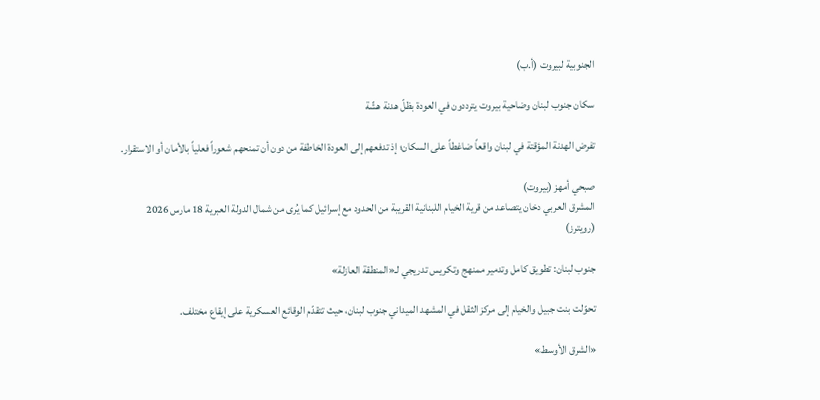الجنوبية لبيروت (أ.ب)

سكان جنوب لبنان وضاحية بيروت يترددون في العودة بظلّ هدنة هشّة

تفرض الهدنة المؤقتة في لبنان واقعاً ضاغطاً على السكان؛ إذ تدفعهم إلى العودة الخاطفة من دون أن تمنحهم شعوراً فعلياً بالأمان أو الاستقرار.

صبحي أمهز (بيروت)
المشرق العربي دخان يتصاعد من قرية الخيام اللبنانية القريبة من الحدود مع إسرائيل كما يُرى من شمال الدولة العبرية 18 مارس 2026 (رويترز)

جنوب لبنان: تطويق كامل وتدمير ممنهج وتكريس تدريجي لـ«المنطقة العازلة»

تحوّلت بنت جبيل والخيام إلى مركز الثقل في المشهد الميداني جنوب لبنان، حيث تتقدّم الوقائع العسكرية على إيقاع مختلف.

«الشرق الأوسط»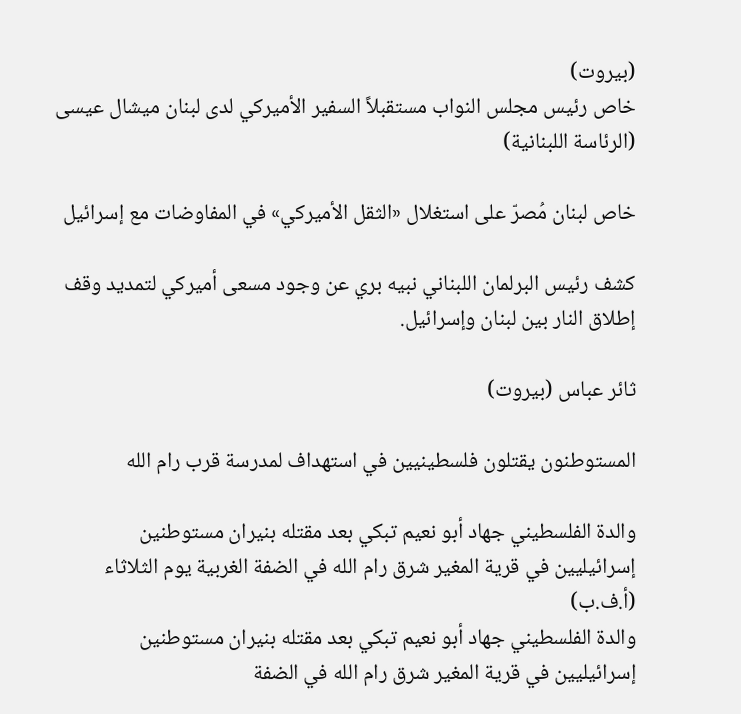(بيروت)
خاص رئيس مجلس النواب مستقبلاً السفير الأميركي لدى لبنان ميشال عيسى (الرئاسة اللبنانية)

خاص لبنان مُصرّ على استغلال «الثقل الأميركي» في المفاوضات مع إسرائيل

كشف رئيس البرلمان اللبناني نبيه بري عن وجود مسعى أميركي لتمديد وقف إطلاق النار بين لبنان وإسرائيل.

ثائر عباس (بيروت)

المستوطنون يقتلون فلسطينيين في استهداف لمدرسة قرب رام الله

والدة الفلسطيني جهاد أبو نعيم تبكي بعد مقتله بنيران مستوطنين إسرائيليين في قرية المغير شرق رام الله في الضفة الغربية يوم الثلاثاء (أ.ف.ب)
والدة الفلسطيني جهاد أبو نعيم تبكي بعد مقتله بنيران مستوطنين إسرائيليين في قرية المغير شرق رام الله في الضفة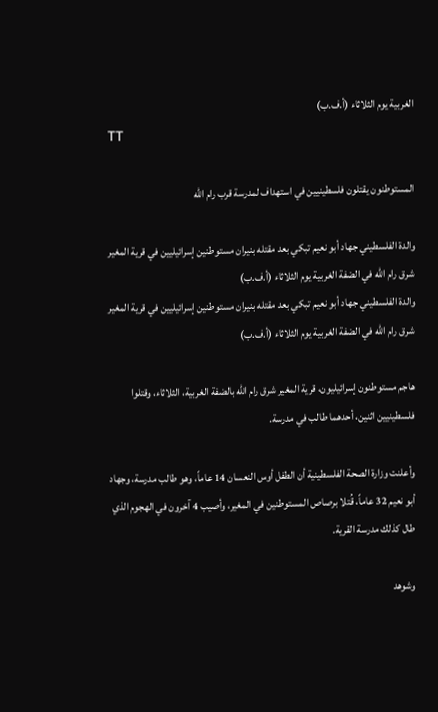الغربية يوم الثلاثاء (أ.ف.ب)
TT

المستوطنون يقتلون فلسطينيين في استهداف لمدرسة قرب رام الله

والدة الفلسطيني جهاد أبو نعيم تبكي بعد مقتله بنيران مستوطنين إسرائيليين في قرية المغير شرق رام الله في الضفة الغربية يوم الثلاثاء (أ.ف.ب)
والدة الفلسطيني جهاد أبو نعيم تبكي بعد مقتله بنيران مستوطنين إسرائيليين في قرية المغير شرق رام الله في الضفة الغربية يوم الثلاثاء (أ.ف.ب)

هاجم مستوطنون إسرائيليون، قرية المغير شرق رام الله بالضفة الغربية، الثلاثاء، وقتلوا فلسطينيين اثنين، أحدهما طالب في مدرسة.

وأعلنت وزارة الصحة الفلسطينية أن الطفل أوس النعسان 14 عاماً، وهو طالب مدرسة، وجهاد أبو نعيم 32 عاماً، قُتلا برصاص المستوطنين في المغير، وأصيب 4 آخرون في الهجوم الذي طال كذلك مدرسة القرية.

وشوهد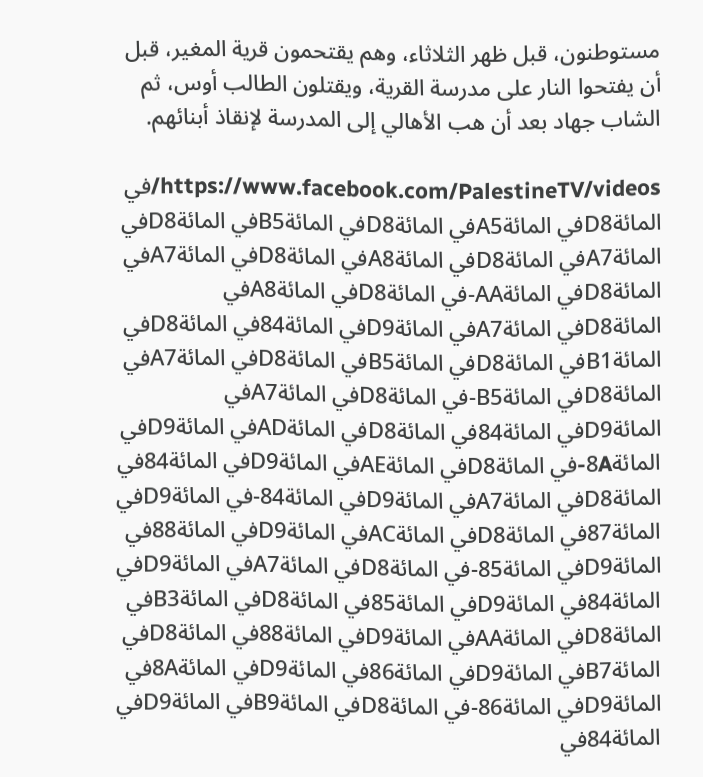مستوطنون، قبل ظهر الثلاثاء، وهم يقتحمون قرية المغير، قبل أن يفتحوا النار على مدرسة القرية، ويقتلون الطالب أوس، ثم الشاب جهاد بعد أن هب الأهالي إلى المدرسة لإنقاذ أبنائهم.

https://www.facebook.com/PalestineTV/videos/في المائةD8في المائةA5في المائةD8في المائةB5في المائةD8في المائةA7في المائةD8في المائةA8في المائةD8في المائةA7في المائةD8في المائةAA-في المائةD8في المائةA8في المائةD8في المائةA7في المائةD9في المائة84في المائةD8في المائةB1في المائةD8في المائةB5في المائةD8في المائةA7في المائةD8في المائةB5-في المائةD8في المائةA7في المائةD9في المائة84في المائةD8في المائةADفي المائةD9في المائة8A-في المائةD8في المائةAEفي المائةD9في المائة84في المائةD8في المائةA7في المائةD9في المائة84-في المائةD9في المائة87في المائةD8في المائةACفي المائةD9في المائة88في المائةD9في المائة85-في المائةD8في المائةA7في المائةD9في المائة84في المائةD9في المائة85في المائةD8في المائةB3في المائةD8في المائةAAفي المائةD9في المائة88في المائةD8في المائةB7في المائةD9في المائة86في المائةD9في المائة8Aفي المائةD9في المائة86-في المائةD8في المائةB9في المائةD9في المائة84في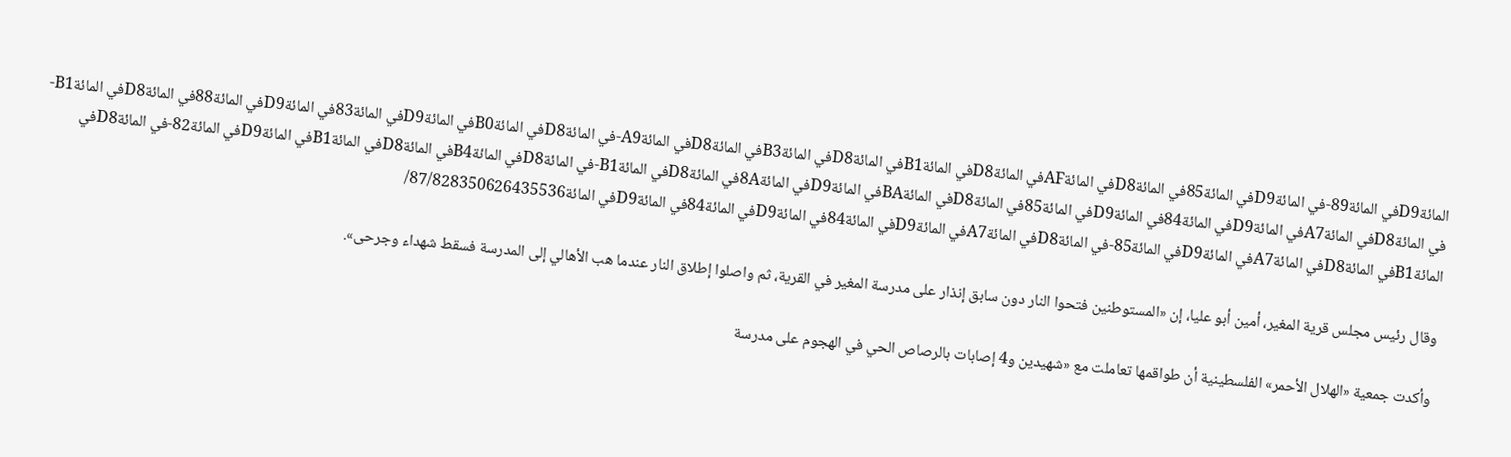المائةD9في المائة89-في المائةD9في المائة85في المائةD8في المائةAFفي المائةD8في المائةB1في المائةD8في المائةB3في المائةD8في المائةA9-في المائةD8في المائةB0في المائةD9في المائة83في المائةD9في المائة88في المائةD8في المائةB1-في المائةD8في المائةA7في المائةD9في المائة84في المائةD9في المائة85في المائةD8في المائةBAفي المائةD9في المائة8Aفي المائةD8في المائةB1-في المائةD8في المائةB4في المائةD8في المائةB1في المائةD9في المائة82-في المائةD8في المائةB1في المائةD8في المائةA7في المائةD9في المائة85-في المائةD8في المائةA7في المائةD9في المائة84في المائةD9في المائة84في المائةD9في المائة87/828350626435536/

وقال رئيس مجلس قرية المغير، أمين أبو عليا، إن «المستوطنين فتحوا النار دون سابق إنذار على مدرسة المغير في القرية، ثم واصلوا إطلاق النار عندما هب الأهالي إلى المدرسة فسقط شهداء وجرحى».

وأكدت جمعية «الهلال الأحمر» الفلسطينية أن طواقمها تعاملت مع «شهيدين و4 إصابات بالرصاص الحي في الهجوم على مدرسة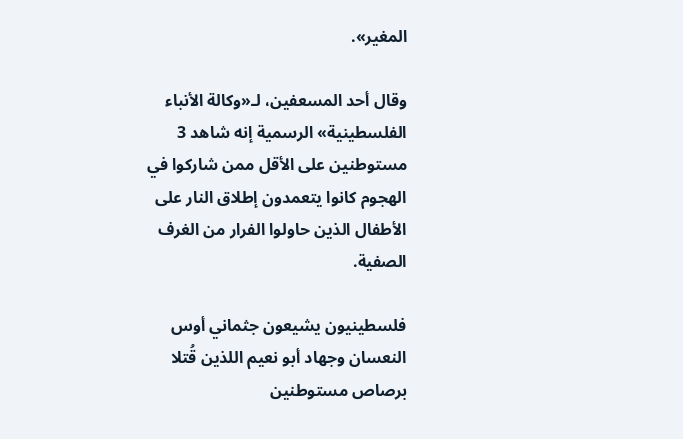المغير».

وقال أحد المسعفين، لـ«وكالة الأنباء الفلسطينية» الرسمية إنه شاهد 3 مستوطنين على الأقل ممن شاركوا في الهجوم كانوا يتعمدون إطلاق النار على الأطفال الذين حاولوا الفرار من الغرف الصفية.

فلسطينيون يشيعون جثماني أوس النعسان وجهاد أبو نعيم اللذين قُتلا برصاص مستوطنين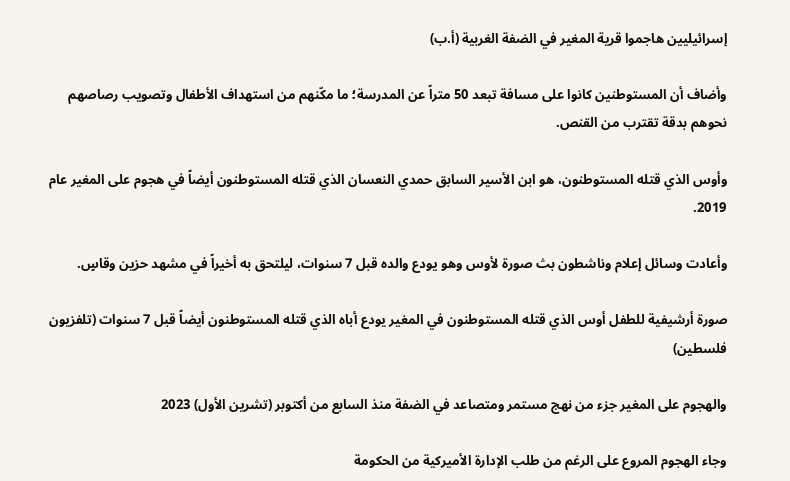إسرائيليين هاجموا قرية المغير في الضفة الغربية (أ.ب)

وأضاف أن المستوطنين كانوا على مسافة تبعد 50 متراً عن المدرسة؛ ما مكّنهم من استهداف الأطفال وتصويب رصاصهم نحوهم بدقة تقترب من القنص.

وأوس الذي قتله المستوطنون، هو ابن الأسير السابق حمدي النعسان الذي قتله المستوطنون أيضاً في هجوم على المغير عام 2019.

وأعادت وسائل إعلام وناشطون بث صورة لأوس وهو يودع والده قبل 7 سنوات، ليلتحق به أخيراً في مشهد حزين وقاسٍ.

صورة أرشيفية للطفل أوس الذي قتله المستوطنون في المغير يودع أباه الذي قتله المستوطنون أيضاً قبل 7 سنوات (تلفزيون فلسطين)

والهجوم على المغير جزء من نهج مستمر ومتصاعد في الضفة منذ السابع من أكتوبر (تشرين الأول) 2023

وجاء الهجوم المروع على الرغم من طلب الإدارة الأميركية من الحكومة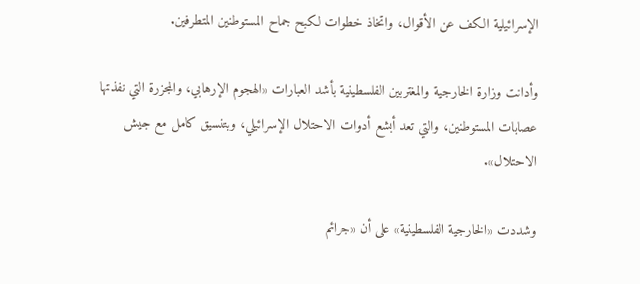الإسرائيلية الكف عن الأقوال، واتخاذ خطوات لكبح جماح المستوطنين المتطرفين.

وأدانت وزارة الخارجية والمغتربين الفلسطينية بأشد العبارات «الهجوم الإرهابي، والمجزرة التي نفذتها عصابات المستوطنين، والتي تعد أبشع أدوات الاحتلال الإسرائيلي، وبتنسيق كامل مع جيش الاحتلال».

وشددت «الخارجية الفلسطينية» على أن «جرائم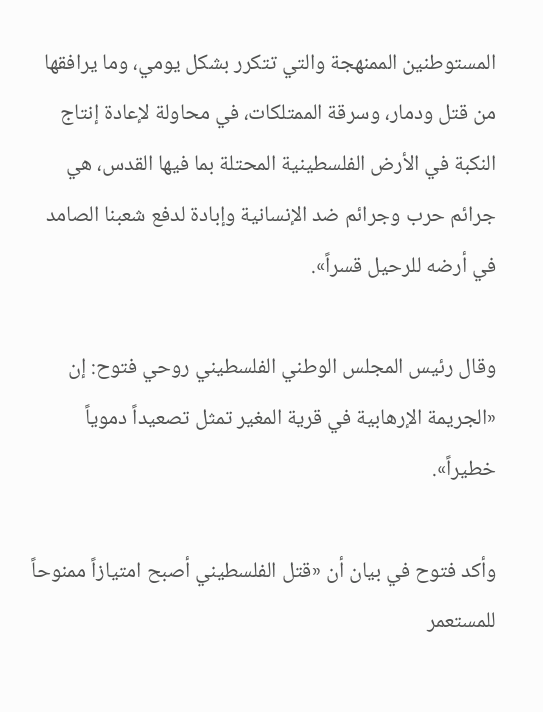المستوطنين الممنهجة والتي تتكرر بشكل يومي، وما يرافقها من قتل ودمار، وسرقة الممتلكات، في محاولة لإعادة إنتاج النكبة في الأرض الفلسطينية المحتلة بما فيها القدس، هي جرائم حرب وجرائم ضد الإنسانية وإبادة لدفع شعبنا الصامد في أرضه للرحيل قسراً».

وقال رئيس المجلس الوطني الفلسطيني روحي فتوح: إن «الجريمة الإرهابية في قرية المغير تمثل تصعيداً دموياً خطيراً».

وأكد فتوح في بيان أن «قتل الفلسطيني أصبح امتيازاً ممنوحاً للمستعمر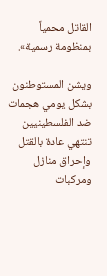القاتل محمياً بمنظومة رسمية».

ويشن المستوطنون بشكل يومي هجمات ضد الفلسطينيين تنتهي عادة بالقتل وإحراق منازل ومركبات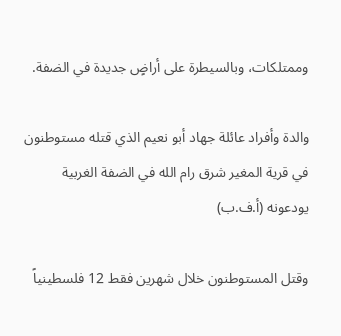وممتلكات، وبالسيطرة على أراضٍ جديدة في الضفة.

والدة وأفراد عائلة جهاد أبو نعيم الذي قتله مستوطنون في قرية المغير شرق رام الله في الضفة الغربية يودعونه (أ.ف.ب)

وقتل المستوطنون خلال شهرين فقط 12 فلسطينياً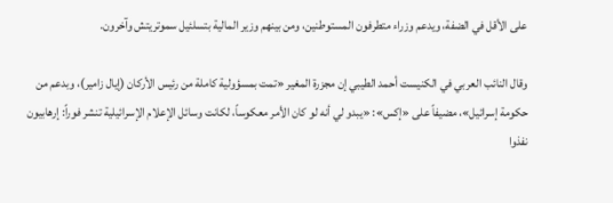على الأقل في الضفة، ويدعم وزراء متطرفون المستوطنين، ومن بينهم وزير المالية بتسلئيل سموتريتش وآخرون.

وقال النائب العربي في الكنيست أحمد الطيبي إن مجزرة المغير «تمت بمسؤولية كاملة من رئيس الأركان (إيال زامير)، وبدعم من حكومة إسرائيل»، مضيفاً على «إكس»: «يبدو لي أنه لو كان الأمر معكوساً، لكانت وسائل الإعلام الإسرائيلية تنشر فوراً: إرهابيون نفذوا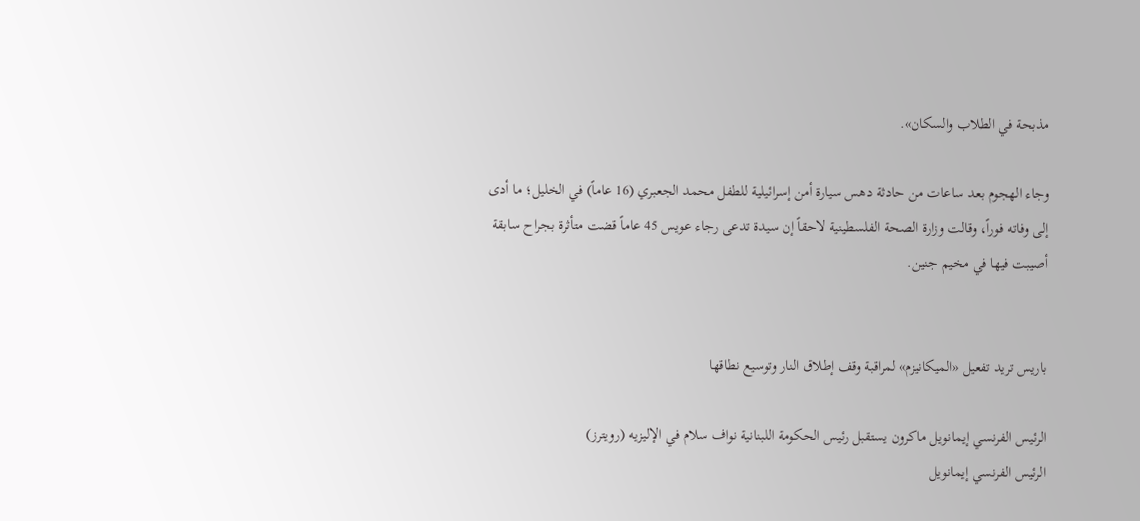مذبحة في الطلاب والسكان».

وجاء الهجوم بعد ساعات من حادثة دهس سيارة أمن إسرائيلية للطفل محمد الجعبري (16 عاماً) في الخليل؛ ما أدى إلى وفاته فوراً، وقالت وزارة الصحة الفلسطينية لاحقاً إن سيدة تدعى رجاء عويس 45 عاماً قضت متأثرة بجراح سابقة أصيبت فيها في مخيم جنين.


باريس تريد تفعيل «الميكانيزم» لمراقبة وقف إطلاق النار وتوسيع نطاقها

الرئيس الفرنسي إيمانويل ماكرون يستقبل رئيس الحكومة اللبنانية نواف سلام في الإليزيه (رويترز)
الرئيس الفرنسي إيمانويل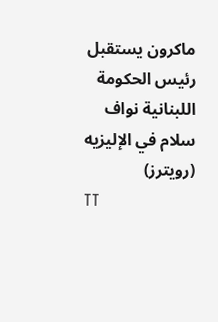ماكرون يستقبل رئيس الحكومة اللبنانية نواف سلام في الإليزيه (رويترز)
TT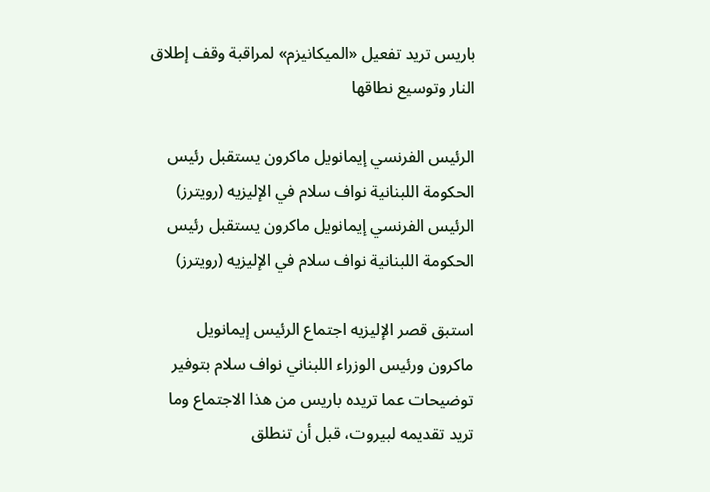باريس تريد تفعيل «الميكانيزم» لمراقبة وقف إطلاق النار وتوسيع نطاقها

الرئيس الفرنسي إيمانويل ماكرون يستقبل رئيس الحكومة اللبنانية نواف سلام في الإليزيه (رويترز)
الرئيس الفرنسي إيمانويل ماكرون يستقبل رئيس الحكومة اللبنانية نواف سلام في الإليزيه (رويترز)

استبق قصر الإليزيه اجتماع الرئيس إيمانويل ماكرون ورئيس الوزراء اللبناني نواف سلام بتوفير توضيحات عما تريده باريس من هذا الاجتماع وما تريد تقديمه لبيروت، قبل أن تنطلق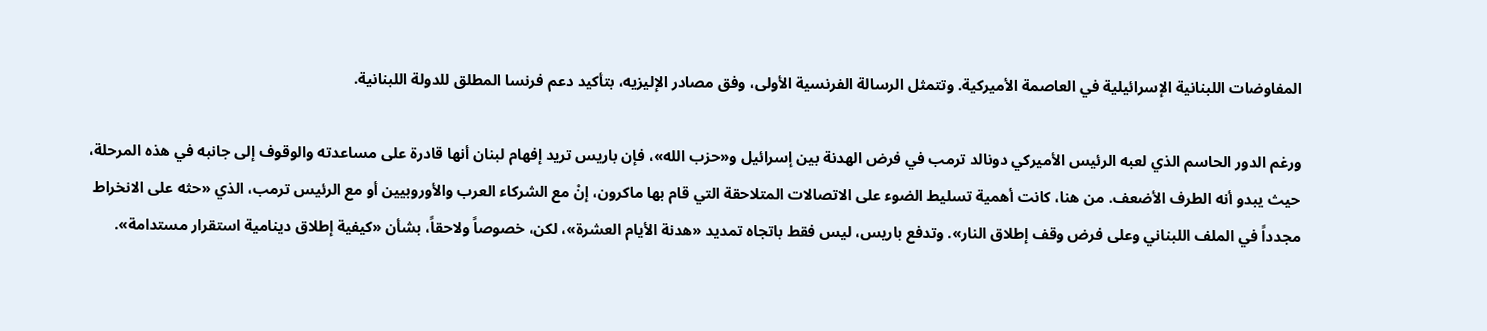المفاوضات اللبنانية الإسرائيلية في العاصمة الأميركية. وتتمثل الرسالة الفرنسية الأولى، وفق مصادر الإليزيه، بتأكيد دعم فرنسا المطلق للدولة اللبنانية.

ورغم الدور الحاسم الذي لعبه الرئيس الأميركي دونالد ترمب في فرض الهدنة بين إسرائيل و«حزب الله»، فإن باريس تريد إفهام لبنان أنها قادرة على مساعدته والوقوف إلى جانبه في هذه المرحلة، حيث يبدو أنه الطرف الأضعف. من هنا، كانت أهمية تسليط الضوء على الاتصالات المتلاحقة التي قام بها ماكرون، إنْ مع الشركاء العرب والأوروبيين أو مع الرئيس ترمب، الذي «حثه على الانخراط مجدداً في الملف اللبناني وعلى فرض وقف إطلاق النار». وتدفع باريس، ليس فقط باتجاه تمديد «هدنة الأيام العشرة»، لكن، خصوصاً ولاحقاً، بشأن «كيفية إطلاق دينامية استقرار مستدامة».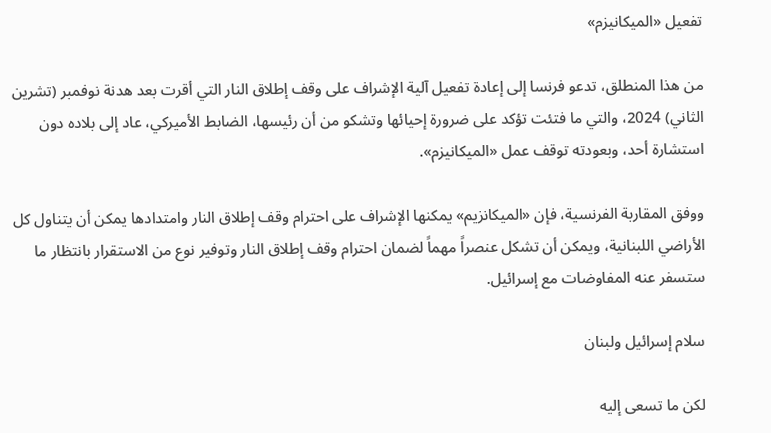تفعيل «الميكانيزم»

من هذا المنطلق، تدعو فرنسا إلى إعادة تفعيل آلية الإشراف على وقف إطلاق النار التي أقرت بعد هدنة نوفمبر (تشرين الثاني) 2024، والتي ما فتئت تؤكد على ضرورة إحيائها وتشكو من أن رئيسها، الضابط الأميركي، عاد إلى بلاده دون استشارة أحد، وبعودته توقف عمل «الميكانيزم».

ووفق المقاربة الفرنسية، فإن «الميكانزيم» يمكنها الإشراف على احترام وقف إطلاق النار وامتدادها يمكن أن يتناول كل الأراضي اللبنانية، ويمكن أن تشكل عنصراً مهماً لضمان احترام وقف إطلاق النار وتوفير نوع من الاستقرار بانتظار ما ستسفر عنه المفاوضات مع إسرائيل.

سلام إسرائيل ولبنان

لكن ما تسعى إليه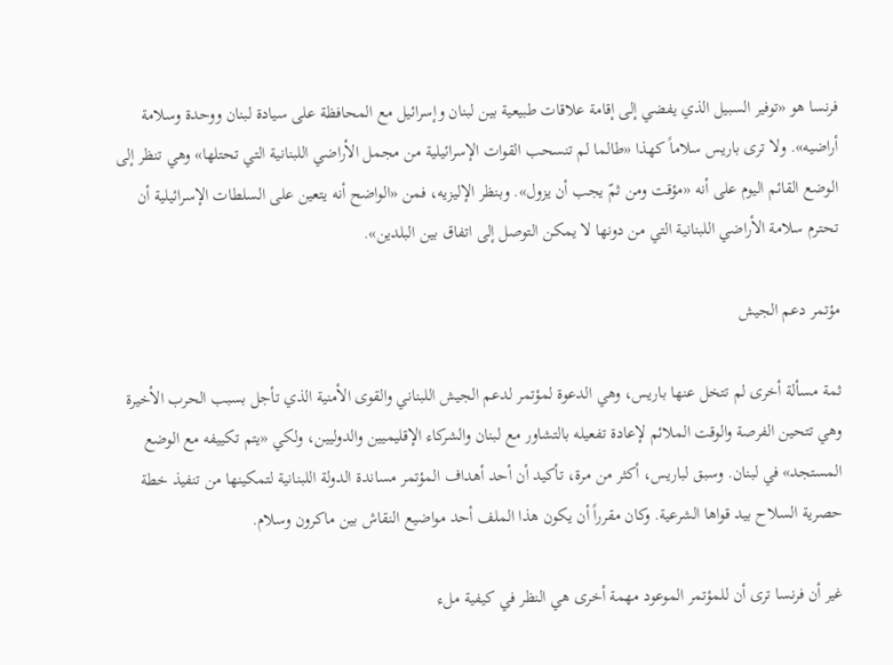فرنسا هو «توفير السبيل الذي يفضي إلى إقامة علاقات طبيعية بين لبنان وإسرائيل مع المحافظة على سيادة لبنان ووحدة وسلامة أراضيه». ولا ترى باريس سلاماً كهذا «طالما لم تنسحب القوات الإسرائيلية من مجمل الأراضي اللبنانية التي تحتلها» وهي تنظر إلى الوضع القائم اليوم على أنه «مؤقت ومن ثمّ يجب أن يزول». وبنظر الإليزيه، فمن «الواضح أنه يتعين على السلطات الإسرائيلية أن تحترم سلامة الأراضي اللبنانية التي من دونها لا يمكن التوصل إلى اتفاق بين البلدين».

مؤتمر دعم الجيش

ثمة مسألة أخرى لم تتخل عنها باريس، وهي الدعوة لمؤتمر لدعم الجيش اللبناني والقوى الأمنية الذي تأجل بسبب الحرب الأخيرة وهي تتحين الفرصة والوقت الملائم لإعادة تفعيله بالتشاور مع لبنان والشركاء الإقليميين والدوليين، ولكي «يتم تكييفه مع الوضع المستجد» في لبنان. وسبق لباريس، أكثر من مرة، تأكيد أن أحد أهداف المؤتمر مساندة الدولة اللبنانية لتمكينها من تنفيذ خطة حصرية السلاح بيد قواها الشرعية. وكان مقرراً أن يكون هذا الملف أحد مواضيع النقاش بين ماكرون وسلام.

غير أن فرنسا ترى أن للمؤتمر الموعود مهمة أخرى هي النظر في كيفية ملء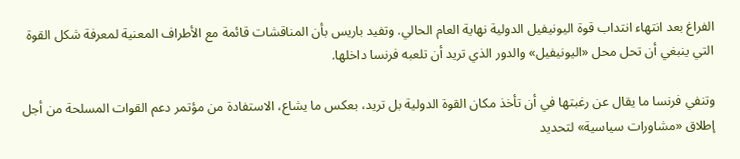الفراغ بعد انتهاء انتداب قوة اليونيفيل الدولية نهاية العام الحالي. وتفيد باريس بأن المناقشات قائمة مع الأطراف المعنية لمعرفة شكل القوة التي ينبغي أن تحل محل «اليونيفيل» والدور الذي تريد أن تلعبه فرنسا داخلها.

وتنفي فرنسا ما يقال عن رغبتها في أن تأخذ مكان القوة الدولية بل تريد، بعكس ما يشاع، الاستفادة من مؤتمر دعم القوات المسلحة من أجل إطلاق «مشاورات سياسية» لتحديد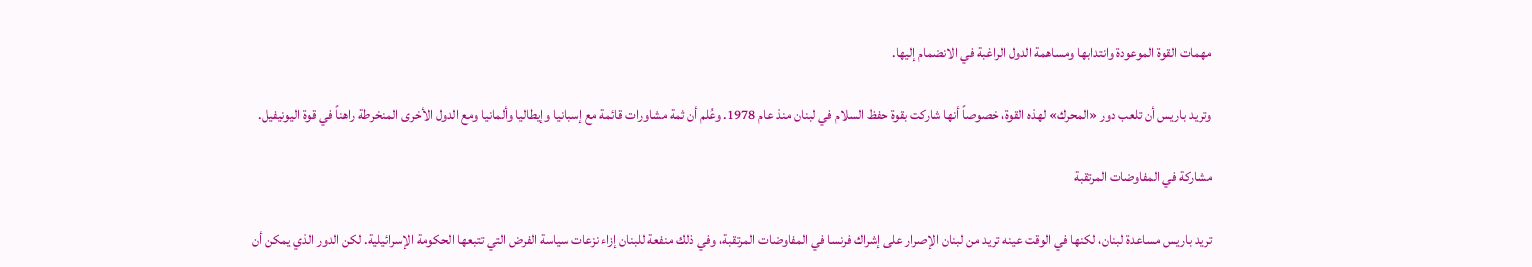مهمات القوة الموعودة وانتدابها ومساهمة الدول الراغبة في الانضمام إليها.

وتريد باريس أن تلعب دور «المحرك» لهذه القوة، خصوصاً أنها شاركت بقوة حفظ السلام في لبنان منذ عام 1978. وعُلم أن ثمة مشاورات قائمة مع إسبانيا وإيطاليا وألمانيا ومع الدول الأخرى المنخرطة راهناً في قوة اليونيفيل.

مشاركة في المفاوضات المرتقبة

تريد باريس مساعدة لبنان، لكنها في الوقت عينه تريد من لبنان الإصرار على إشراك فرنسا في المفاوضات المرتقبة، وفي ذلك منفعة للبنان إزاء نزعات سياسة الفرض التي تتبعها الحكومة الإسرائيلية. لكن الدور الذي يمكن أن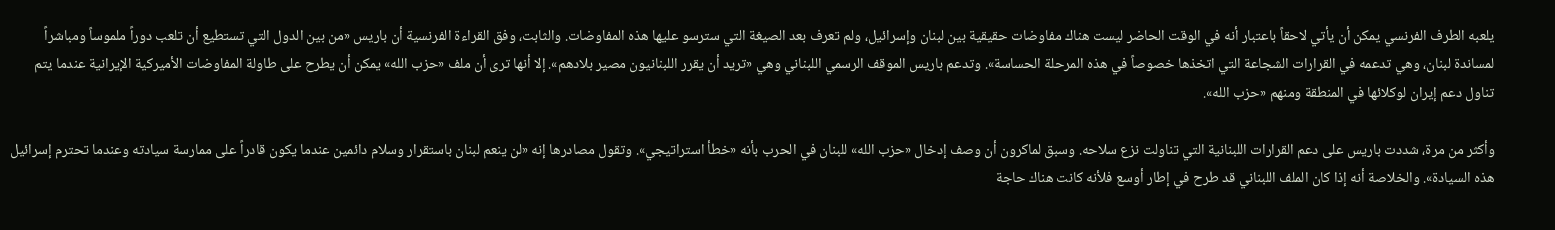يلعبه الطرف الفرنسي يمكن أن يأتي لاحقاً باعتبار أنه في الوقت الحاضر ليست هناك مفاوضات حقيقية بين لبنان وإسرائيل، ولم تعرف بعد الصيغة التي سترسو عليها هذه المفاوضات. والثابت، وفق القراءة الفرنسية أن باريس «من بين الدول التي تستطيع أن تلعب دوراً ملموساً ومباشراً لمساندة لبنان، وهي تدعمه في القرارات الشجاعة التي اتخذها خصوصاً في هذه المرحلة الحساسة». وتدعم باريس الموقف الرسمي اللبناني وهي «تريد أن يقرر اللبنانيون مصير بلادهم». إلا أنها ترى أن ملف «حزب الله» يمكن أن يطرح على طاولة المفاوضات الأميركية الإيرانية عندما يتم تناول دعم إيران لوكلائها في المنطقة ومنهم «حزب الله».

وأكثر من مرة، شددت باريس على دعم القرارات اللبنانية التي تناولت نزع سلاحه. وسبق لماكرون أن وصف إدخال «حزب الله» للبنان في الحرب بأنه «خطأ استراتيجي». وتقول مصادرها إنه «لن ينعم لبنان باستقرار وسلام دائمين عندما يكون قادراً على ممارسة سيادته وعندما تحترم إسرائيل هذه السيادة». والخلاصة أنه إذا كان الملف اللبناني قد طرح في إطار أوسع فلأنه كانت هناك حاجة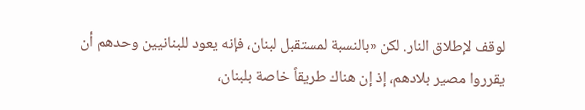لوقف لإطلاق النار. لكن «بالنسبة لمستقبل لبنان، فإنه يعود للبنانيين وحدهم أن يقرروا مصير بلادهم، إذ إن هناك طريقاً خاصة بلبنان،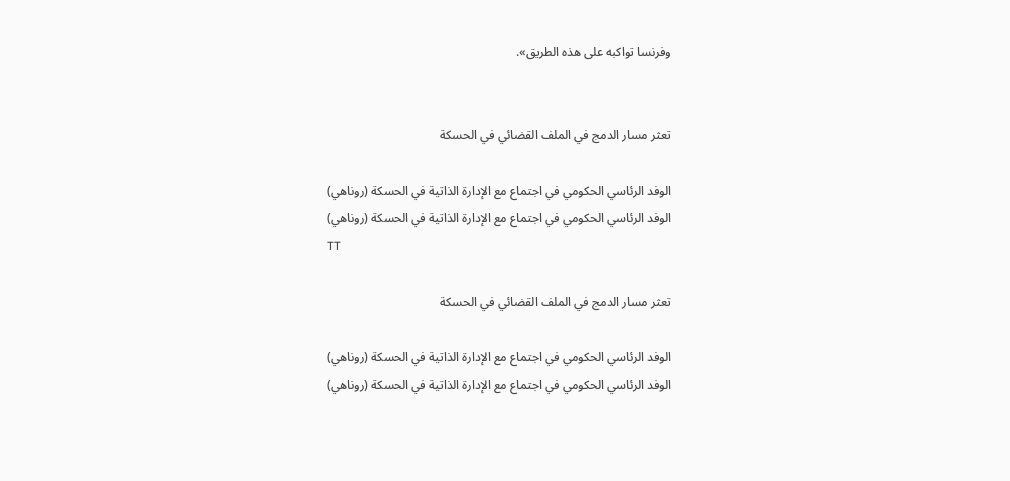وفرنسا تواكبه على هذه الطريق».


تعثر مسار الدمج في الملف القضائي في الحسكة

الوفد الرئاسي الحكومي في اجتماع مع الإدارة الذاتية في الحسكة (روناهي)
الوفد الرئاسي الحكومي في اجتماع مع الإدارة الذاتية في الحسكة (روناهي)
TT

تعثر مسار الدمج في الملف القضائي في الحسكة

الوفد الرئاسي الحكومي في اجتماع مع الإدارة الذاتية في الحسكة (روناهي)
الوفد الرئاسي الحكومي في اجتماع مع الإدارة الذاتية في الحسكة (روناهي)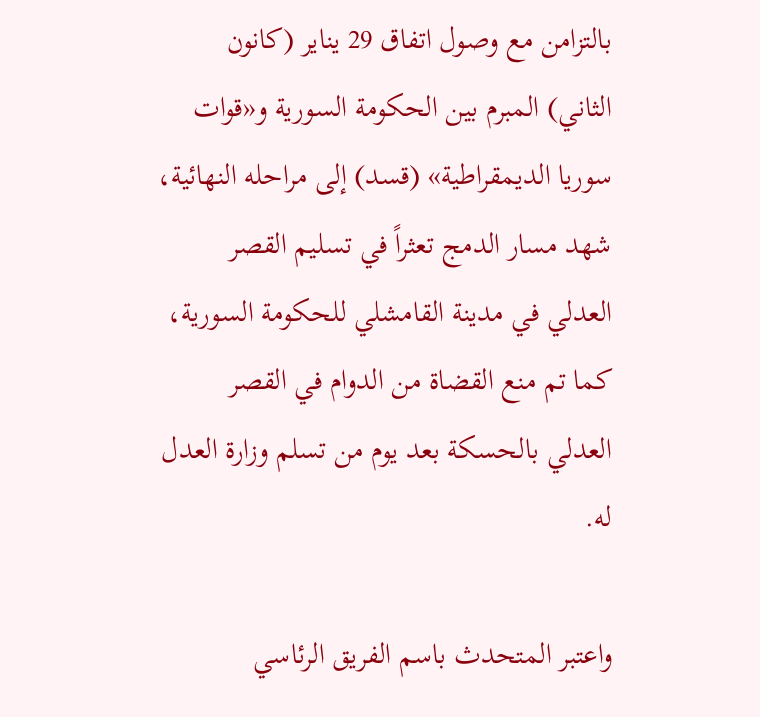بالتزامن مع وصول اتفاق 29 يناير (كانون الثاني) المبرم بين الحكومة السورية و«قوات سوريا الديمقراطية» (قسد) إلى مراحله النهائية، شهد مسار الدمج تعثراً في تسليم القصر العدلي في مدينة القامشلي للحكومة السورية، كما تم منع القضاة من الدوام في القصر العدلي بالحسكة بعد يوم من تسلم وزارة العدل له.

واعتبر المتحدث باسم الفريق الرئاسي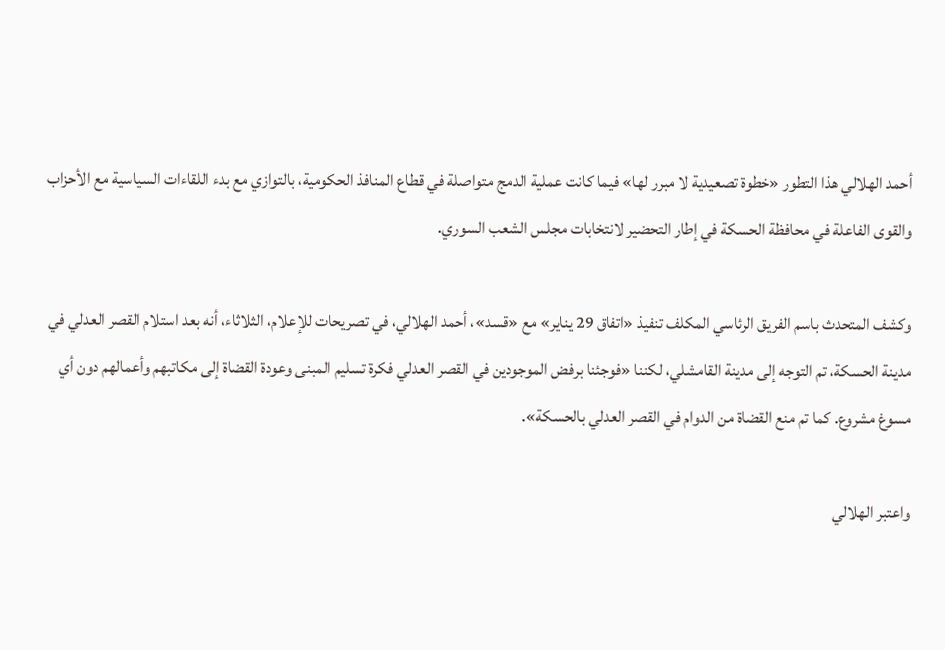أحمد الهلالي هذا التطور «خطوة تصعيدية لا مبرر لها» فيما كانت عملية الدمج متواصلة في قطاع المنافذ الحكومية، بالتوازي مع بدء اللقاءات السياسية مع الأحزاب والقوى الفاعلة في محافظة الحسكة في إطار التحضير لانتخابات مجلس الشعب السوري.

وكشف المتحدث باسم الفريق الرئاسي المكلف تنفيذ «اتفاق 29 يناير» مع «قسد»، أحمد الهلالي، في تصريحات للإعلام، الثلاثاء، أنه بعد استلام القصر العدلي في مدينة الحسكة، تم التوجه إلى مدينة القامشلي، لكننا «فوجئنا برفض الموجودين في القصر العدلي فكرة تسليم المبنى وعودة القضاة إلى مكاتبهم وأعمالهم دون أي مسوغ مشروع. كما تم منع القضاة من الدوام في القصر العدلي بالحسكة».

واعتبر الهلالي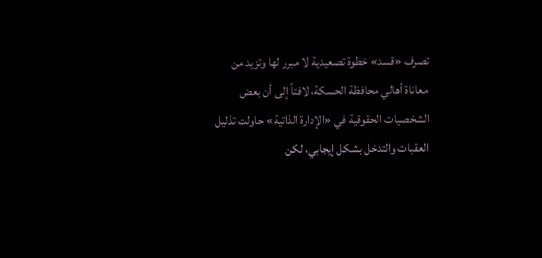تصرف «قسد» خطوة تصعيدية لا مبرر لها وتزيد من معاناة أهالي محافظة الحسكة، لافتاً إلى أن بعض الشخصيات الحقوقية في «الإدارة الذاتية» حاولت تذليل العقبات والتدخل بشكل إيجابي، لكن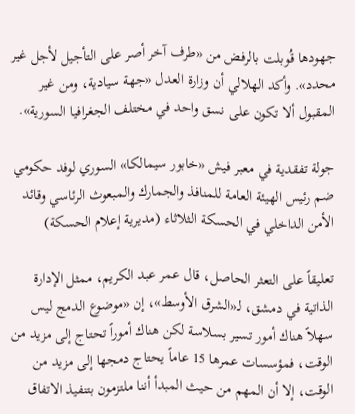جهودها قُوبلت بالرفض من «طرف آخر أصر على التأجيل لأجل غير محدد». وأكد الهلالي أن وزارة العدل «جهة سيادية، ومن غير المقبول ألا تكون على نسق واحد في مختلف الجغرافيا السورية».

جولة تفقدية في معبر فيش «خابور سيمالكا» السوري لوفد حكومي ضم رئيس الهيئة العامة للمنافذ والجمارك والمبعوث الرئاسي وقائد الأمن الداخلي في الحسكة الثلاثاء (مديرية إعلام الحسكة)

تعليقاً على التعثر الحاصل، قال عمر عبد الكريم، ممثل الإدارة الذاتية في دمشق، لـ«الشرق الأوسط»، إن «موضوع الدمج ليس سهلاً هناك أمور تسير بسلاسة لكن هناك أموراً تحتاج إلى مزيد من الوقت، فمؤسسات عمرها 15 عاماً يحتاج دمجها إلى مزيد من الوقت، إلا أن المهم من حيث المبدأ أننا ملتزمون بتنفيذ الاتفاق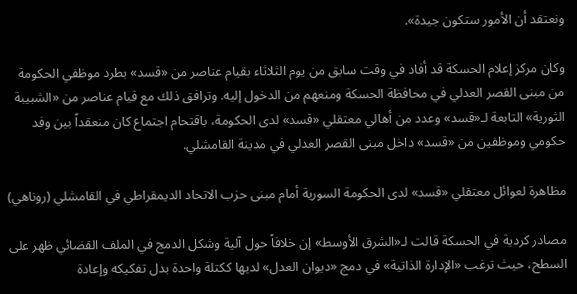ونعتقد أن الأمور ستكون جيدة».

وكان مركز إعلام الحسكة قد أفاد في وقت سابق من يوم الثلاثاء بقيام عناصر من «قسد» بطرد موظفي الحكومة من مبنى القصر العدلي في محافظة الحسكة ومنعهم من الدخول إليه. وترافق ذلك مع قيام عناصر من «الشبيبة الثورية» التابعة لـ«قسد» وعدد من أهالي معتقلي «قسد» لدى الحكومة، باقتحام اجتماع كان منعقداً بين وفد حكومي وموظفين من «قسد» داخل مبنى القصر العدلي في مدينة القامشلي.

مظاهرة لعوائل معتقلي «قسد» لدى الحكومة السورية أمام مبنى حزب الاتحاد الديمقراطي في القامشلي (روناهي)

مصادر كردية في الحسكة قالت لـ«الشرق الأوسط» إن خلافاً حول آلية وشكل الدمج في الملف القضائي ظهر على السطح، حيث ترغب «الإدارة الذاتية» في دمج «ديوان العدل» لديها ككتلة واحدة بدل تفكيكه وإعادة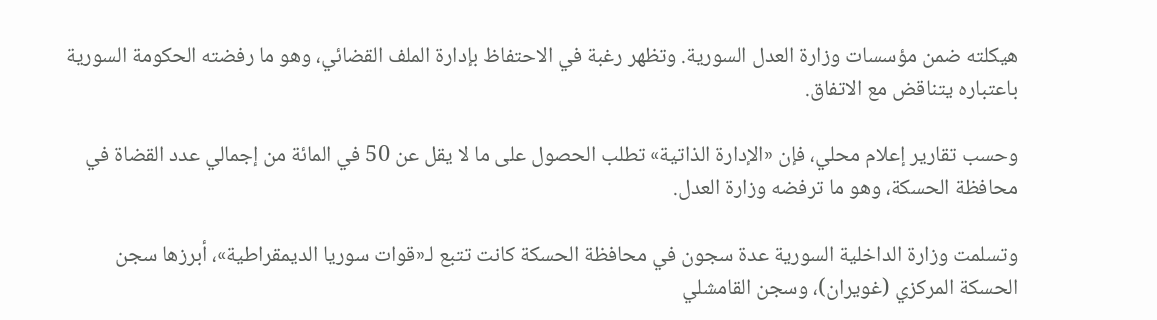هيكلته ضمن مؤسسات وزارة العدل السورية. وتظهر رغبة في الاحتفاظ بإدارة الملف القضائي، وهو ما رفضته الحكومة السورية باعتباره يتناقض مع الاتفاق.

وحسب تقارير إعلام محلي، فإن «الإدارة الذاتية» تطلب الحصول على ما لا يقل عن 50 في المائة من إجمالي عدد القضاة في محافظة الحسكة، وهو ما ترفضه وزارة العدل.

وتسلمت وزارة الداخلية السورية عدة سجون في محافظة الحسكة كانت تتبع لـ«قوات سوريا الديمقراطية»، أبرزها سجن الحسكة المركزي (غويران)، وسجن القامشلي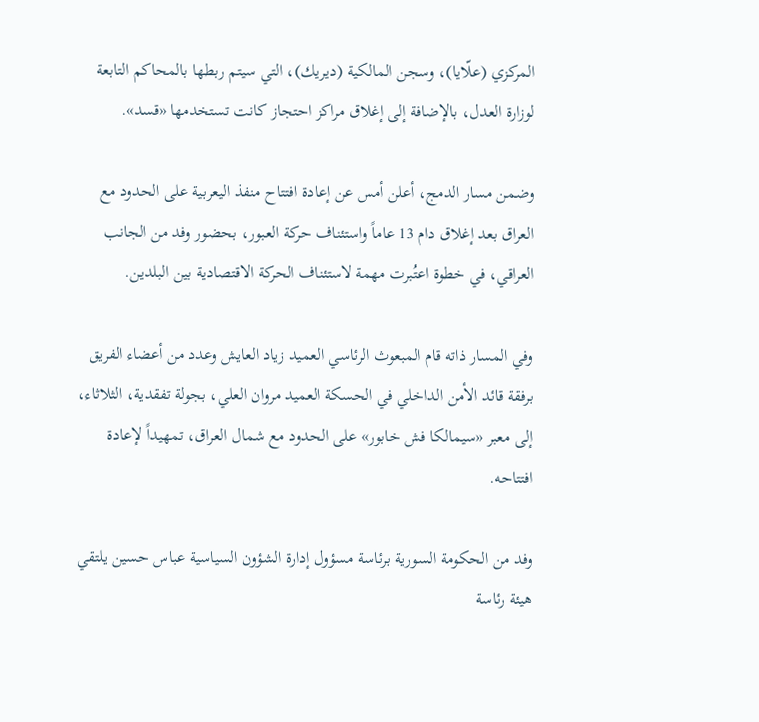المركزي (علّايا)، وسجن المالكية (ديريك)، التي سيتم ربطها بالمحاكم التابعة لوزارة العدل، بالإضافة إلى إغلاق مراكز احتجاز كانت تستخدمها «قسد».

وضمن مسار الدمج، أعلن أمس عن إعادة افتتاح منفذ اليعربية على الحدود مع العراق بعد إغلاق دام 13 عاماً واستئناف حركة العبور، بحضور وفد من الجانب العراقي، في خطوة اعتُبرت مهمة لاستئناف الحركة الاقتصادية بين البلدين.

وفي المسار ذاته قام المبعوث الرئاسي العميد زياد العايش وعدد من أعضاء الفريق برفقة قائد الأمن الداخلي في الحسكة العميد مروان العلي، بجولة تفقدية، الثلاثاء، إلى معبر «سيمالكا فش خابور» على الحدود مع شمال العراق، تمهيداً لإعادة افتتاحه.

وفد من الحكومة السورية برئاسة مسؤول إدارة الشؤون السياسية عباس حسين يلتقي هيئة رئاسة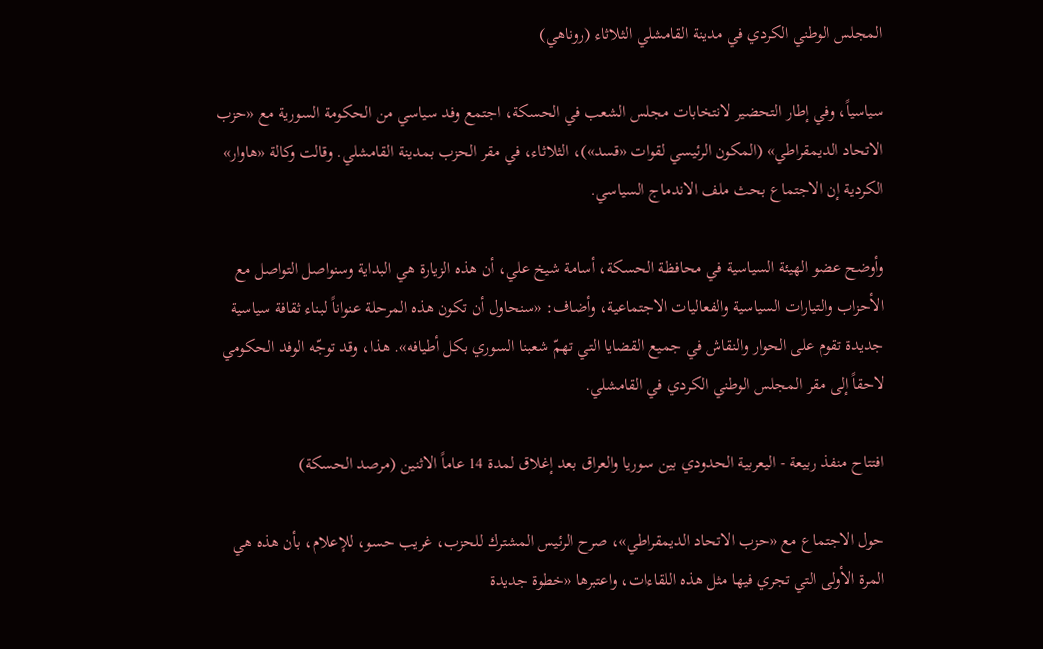المجلس الوطني الكردي في مدينة القامشلي الثلاثاء (روناهي)

سياسياً، وفي إطار التحضير لانتخابات مجلس الشعب في الحسكة، اجتمع وفد سياسي من الحكومة السورية مع «حزب الاتحاد الديمقراطي» (المكون الرئيسي لقوات «قسد»)، الثلاثاء، في مقر الحزب بمدينة القامشلي. وقالت وكالة «هاوار» الكردية إن الاجتماع بحث ملف الاندماج السياسي.

وأوضح عضو الهيئة السياسية في محافظة الحسكة، أسامة شيخ علي، أن هذه الزيارة هي البداية وسنواصل التواصل مع الأحزاب والتيارات السياسية والفعاليات الاجتماعية، وأضاف: «سنحاول أن تكون هذه المرحلة عنواناً لبناء ثقافة سياسية جديدة تقوم على الحوار والنقاش في جميع القضايا التي تهمّ شعبنا السوري بكل أطيافه». هذا، وقد توجّه الوفد الحكومي لاحقاً إلى مقر المجلس الوطني الكردي في القامشلي.

افتتاح منفذ ربيعة - اليعربية الحدودي بين سوريا والعراق بعد إغلاق لمدة 14 عاماً الاثنين (مرصد الحسكة)

حول الاجتماع مع «حزب الاتحاد الديمقراطي»، صرح الرئيس المشترك للحزب، غريب حسو، للإعلام، بأن هذه هي المرة الأولى التي تجري فيها مثل هذه اللقاءات، واعتبرها «خطوة جديدة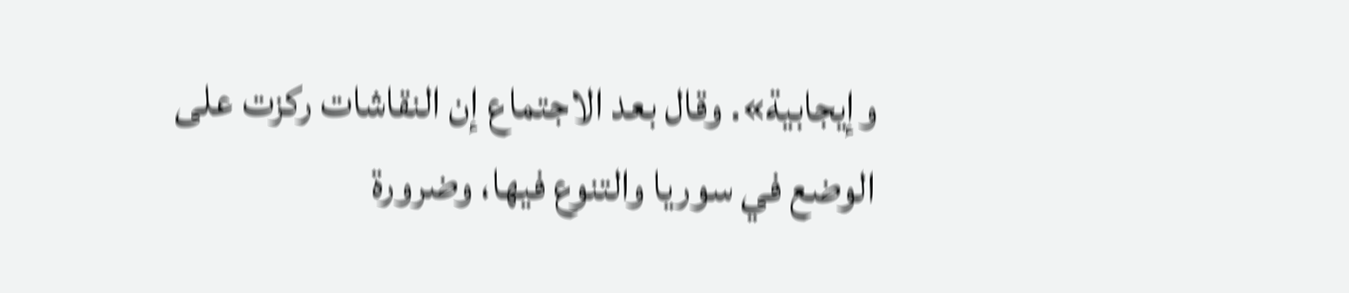وإيجابية». وقال بعد الاجتماع إن النقاشات ركزت على الوضع في سوريا والتنوع فيها، وضرورة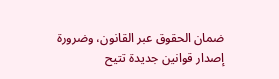ضمان الحقوق عبر القانون، وضرورة إصدار قوانين جديدة تتيح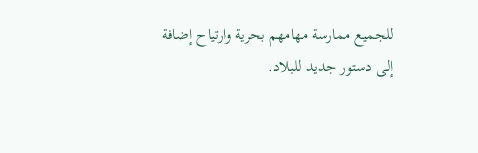للجميع ممارسة مهامهم بحرية وارتياح إضافة إلى دستور جديد للبلاد.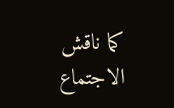كما ناقش الاجتماع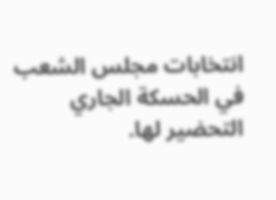انتخابات مجلس الشعب في الحسكة الجاري التحضير لها.